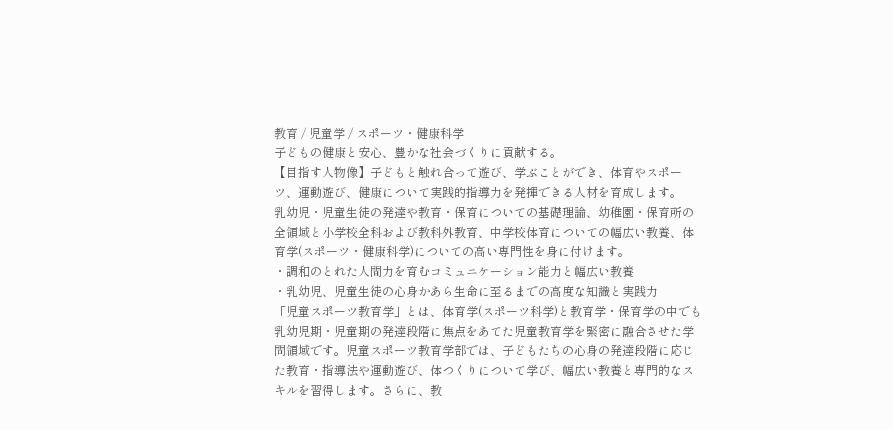教育 / 児童学 / スポーツ・健康科学
子どもの健康と安心、豊かな社会づくりに貢献する。
【目指す人物像】子どもと触れ合って遊び、学ぶことができ、体育やスポーツ、運動遊び、健康について実践的指導力を発揮できる人材を育成します。
乳幼児・児童生徒の発達や教育・保育についての基礎理論、幼稚園・保育所の全領域と小学校全科および教科外教育、中学校体育についての幅広い教養、体育学(スポーツ・健康科学)についての高い専門性を身に付けます。
・調和のとれた人間力を育むコミュニケーション能力と幅広い教養
・乳幼児、児童生徒の心身かあら生命に至るまでの高度な知識と実践力
「児童スポーツ教育学」とは、体育学(スポーツ科学)と教育学・保育学の中でも乳幼児期・児童期の発達段階に焦点をあてた児童教育学を緊密に融合させた学問領域です。児童スポーツ教育学部では、子どもたちの心身の発達段階に応じた教育・指導法や運動遊び、体つくりについて学び、幅広い教養と専門的なスキルを習得します。さらに、教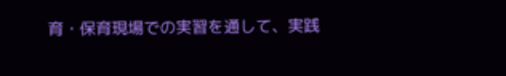育・保育現場での実習を通して、実践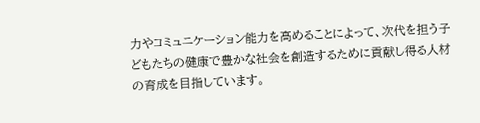力やコミュニケーション能力を高めることによって、次代を担う子どもたちの健康で豊かな社会を創造するために貢献し得る人材の育成を目指しています。